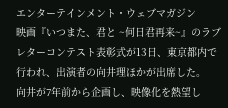エンターテインメント・ウェブマガジン
映画『いつまた、君と ~何日君再来~』のラブレターコンテスト表彰式が13日、東京都内で行われ、出演者の向井理ほかが出席した。
向井が7年前から企画し、映像化を熱望し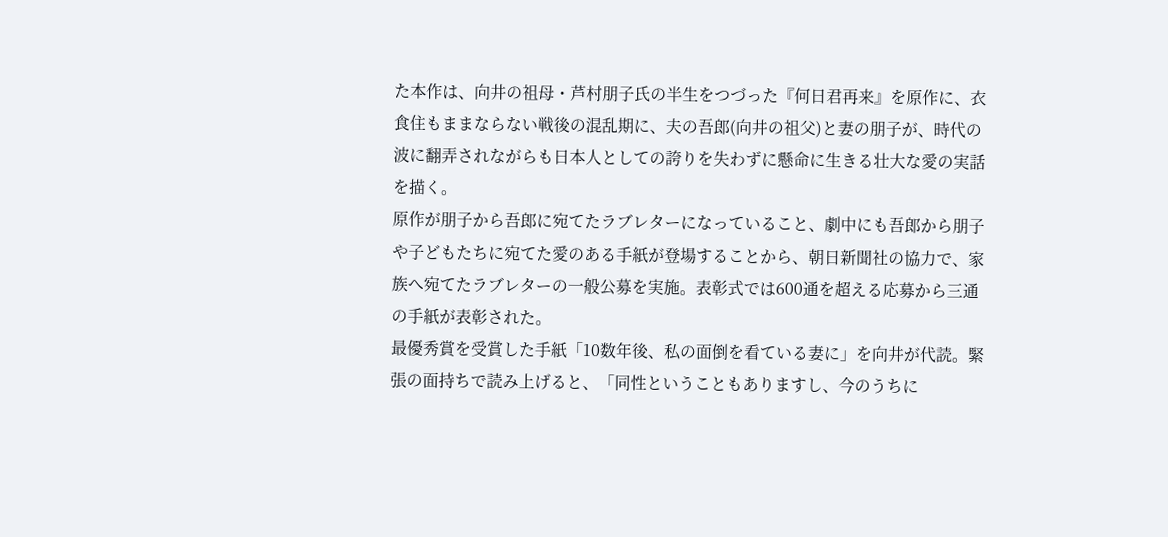た本作は、向井の祖母・芦村朋子氏の半生をつづった『何日君再来』を原作に、衣食住もままならない戦後の混乱期に、夫の吾郎(向井の祖父)と妻の朋子が、時代の波に翻弄されながらも日本人としての誇りを失わずに懸命に生きる壮大な愛の実話を描く。
原作が朋子から吾郎に宛てたラブレターになっていること、劇中にも吾郎から朋子や子どもたちに宛てた愛のある手紙が登場することから、朝日新聞社の協力で、家族へ宛てたラブレターの一般公募を実施。表彰式では600通を超える応募から三通の手紙が表彰された。
最優秀賞を受賞した手紙「10数年後、私の面倒を看ている妻に」を向井が代読。緊張の面持ちで読み上げると、「同性ということもありますし、今のうちに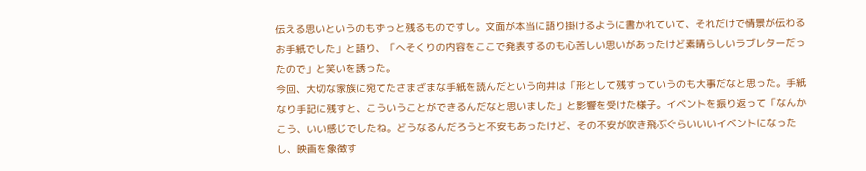伝える思いというのもずっと残るものですし。文面が本当に語り掛けるように書かれていて、それだけで情景が伝わるお手紙でした」と語り、「へそくりの内容をここで発表するのも心苦しい思いがあったけど素晴らしいラブレターだったので」と笑いを誘った。
今回、大切な家族に宛てたさまざまな手紙を読んだという向井は「形として残すっていうのも大事だなと思った。手紙なり手記に残すと、こういうことができるんだなと思いました」と影響を受けた様子。イベントを振り返って「なんかこう、いい感じでしたね。どうなるんだろうと不安もあったけど、その不安が吹き飛ぶぐらいいいイベントになったし、映画を象徴す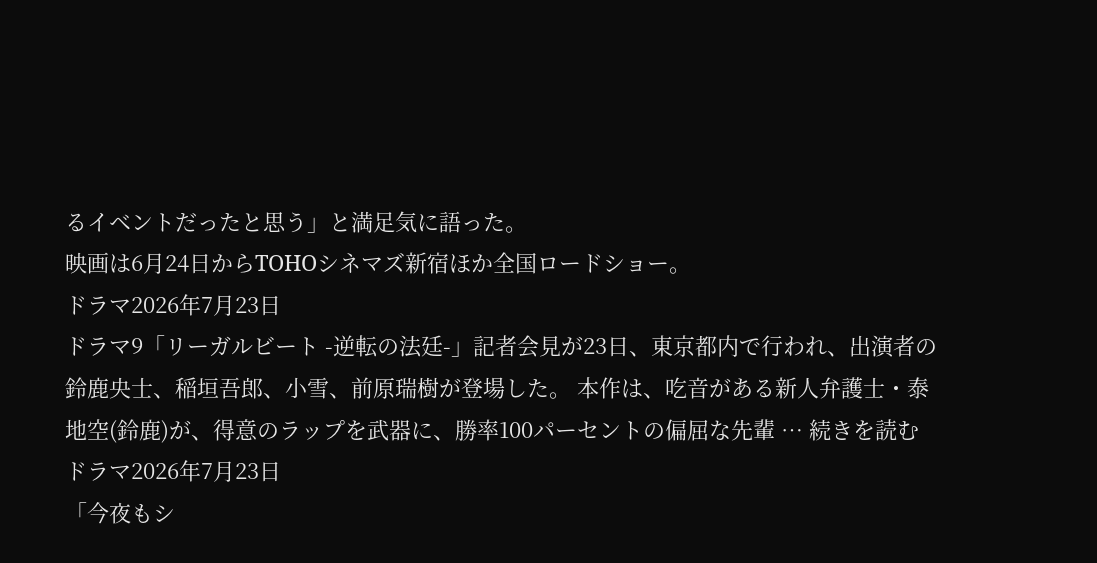るイベントだったと思う」と満足気に語った。
映画は6月24日からTOHOシネマズ新宿ほか全国ロードショー。
ドラマ2026年7月23日
ドラマ9「リーガルビート -逆転の法廷-」記者会見が23日、東京都内で行われ、出演者の鈴鹿央士、稲垣吾郎、小雪、前原瑞樹が登場した。 本作は、吃音がある新人弁護士・泰地空(鈴鹿)が、得意のラップを武器に、勝率100パーセントの偏屈な先輩 … 続きを読む
ドラマ2026年7月23日
「今夜もシ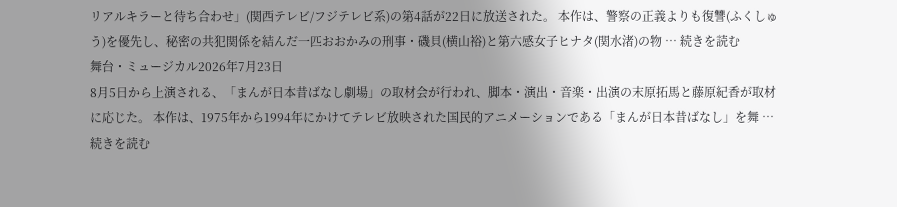リアルキラーと待ち合わせ」(関西テレビ/フジテレビ系)の第4話が22日に放送された。 本作は、警察の正義よりも復讐(ふくしゅう)を優先し、秘密の共犯関係を結んだ一匹おおかみの刑事・磯貝(横山裕)と第六感女子ヒナタ(関水渚)の物 … 続きを読む
舞台・ミュージカル2026年7月23日
8月5日から上演される、「まんが日本昔ばなし劇場」の取材会が行われ、脚本・演出・音楽・出演の末原拓馬と藤原紀香が取材に応じた。 本作は、1975年から1994年にかけてテレビ放映された国民的アニメーションである「まんが日本昔ばなし」を舞 … 続きを読む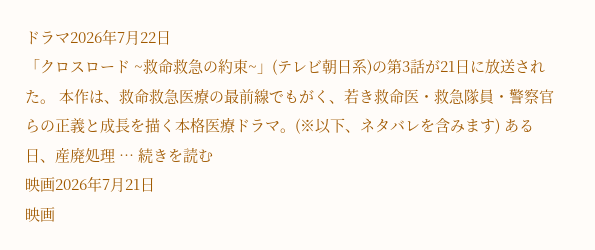ドラマ2026年7月22日
「クロスロード ~救命救急の約束~」(テレビ朝日系)の第3話が21日に放送された。 本作は、救命救急医療の最前線でもがく、若き救命医・救急隊員・警察官らの正義と成長を描く本格医療ドラマ。(※以下、ネタバレを含みます) ある日、産廃処理 … 続きを読む
映画2026年7月21日
映画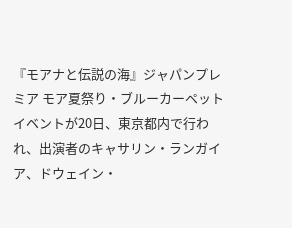『モアナと伝説の海』ジャパンプレミア モア夏祭り・ブルーカーペットイベントが20日、東京都内で行われ、出演者のキャサリン・ランガイア、ドウェイン・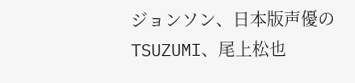ジョンソン、日本版声優のTSUZUMI、尾上松也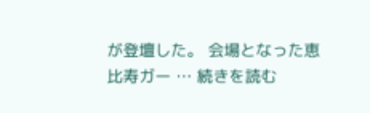が登壇した。 会場となった恵比寿ガー … 続きを読む